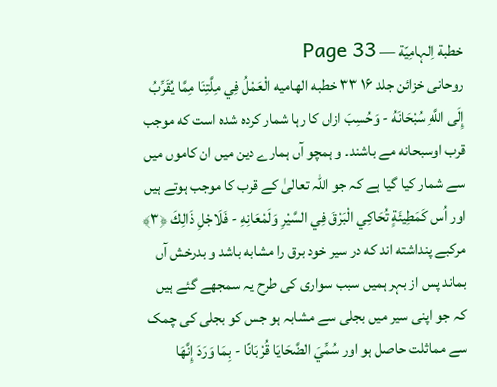خطبة اِلہامِیّة — Page 33
روحانی خزائن جلد ۱۶ ۳۳ خطبه الهاميه الْعَمْلُ فِي مِلَّتِنَا مِمَّا يُقَرِّبُ إِلَى اللَّهِ سُبْحَانَهُ - وَحُسِبَ ازاں کا رہا شمار کرده شده است که موجب قرب اوسبحانه مے باشند۔ و ہمچو آں ہمارے دین میں ان کاموں میں سے شمار کیا گیا ہے کہ جو اللہ تعالیٰ کے قرب کا موجب ہوتے ہیں اور اُس كَمَطِيئَةٍ تُحَاكِي الْبَرْقَ فِي السَّيْرِ وَلَمْعَانِهِ - فَلَاجْلِ ذَالِكَ ﴿۳﴾ مرکبے پنداشته اند که در سیر خود برق را مشابه باشد و بدرخش آں بماند پس از بہر ہمیں سبب سواری کی طرح یہ سمجھے گئے ہیں کہ جو اپنی سیر میں بجلی سے مشابہ ہو جس کو بجلی کی چمک سے مماثلت حاصل ہو اور سُمِّيَ الضَّحَايَا قُرْبَانًا - بِمَا وَرَدَ إِنَّهَا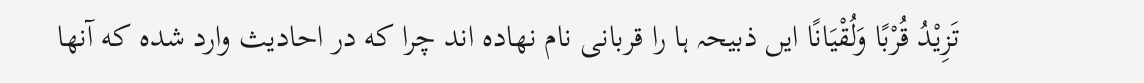تَزِيْدُ قُرْبًا وَلُقْيَانًا ایں ذبیحہ ہا را قربانی نام نهاده اند چرا که در احادیث وارد شده که آنها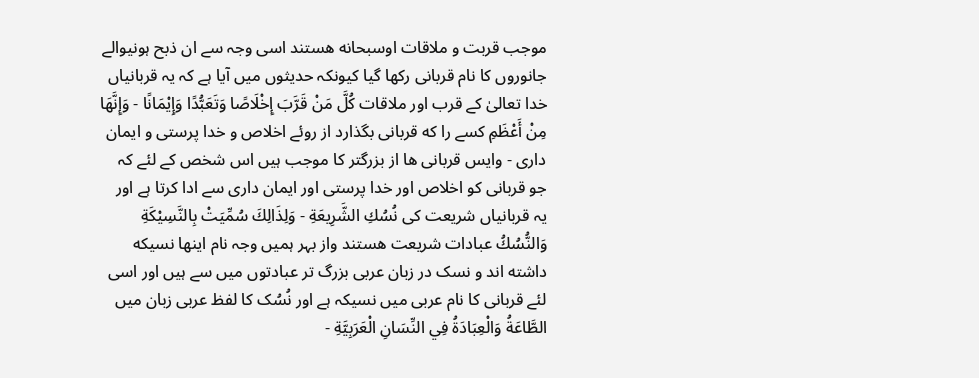موجب قربت و ملاقات اوسبحانه هستند اسی وجہ سے ان ذبح ہونیوالے جانوروں کا نام قربانی رکھا گیا کیونکہ حدیثوں میں آیا ہے کہ یہ قربانیاں خدا تعالیٰ کے قرب اور ملاقات كُلَّ مَنْ قَرَّبَ إِخْلَاصًا وَتَعَبُّدًا وَإِيْمَانًا - وَإِنَّهَا مِنْ أَعْظَمِ کسے را که قربانی بگذارد از روئے اخلاص و خدا پرستی و ایمان داری - وایس قربانی ها از بزرگتر کا موجب ہیں اس شخص کے لئے کہ جو قربانی کو اخلاص اور خدا پرستی اور ایمان داری سے ادا کرتا ہے اور یہ قربانیاں شریعت کی نُسُكِ الشَّرِيعَةِ - وَلِذَالِكَ سُمِّيَتْ بِالنَّسِيْكَةِ وَالنُّسُكُ عبادات شریعت هستند واز بہر ہمیں وجہ نام اینها نسیکه داشته اند و نسک در زبان عربی بزرگ تر عبادتوں میں سے ہیں اور اسی لئے قربانی کا نام عربی میں نسیکہ ہے اور نُسُک کا لفظ عربی زبان میں الطَّاعَةُ وَالْعِبَادَةُ فِي النِّسَانِ الْعَرَبِيَّةِ -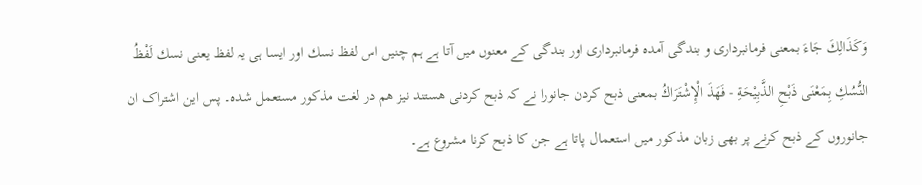وَكَذَالِكَ جَاءَ بمعنی فرمانبرداری و بندگی آمده فرمانبرداری اور بندگی کے معنوں میں آتا ہے ہم چنیں اس لفظ نسك اور ایسا ہی یہ لفظ یعنی نسك لَفْظُ النُّسُكِ بِمَعْنَى ذَبْحِ الذَّبِيْحَةِ - فَهَذَ الْإِشْتَرَاكُ بمعنی ذبح کردن جانورا نے کہ ذبح کردنی هستند نیز هم در لغت مذکور مستعمل شدہ۔ پس این اشتراک ان جانوروں کے ذبح کرنے پر بھی زبان مذکور میں استعمال پاتا ہے جن کا ذبح کرنا مشروع ہے۔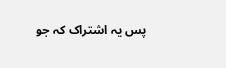پس یہ اشتراک کہ جو